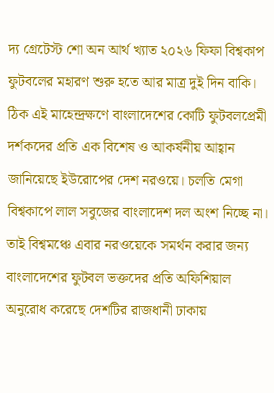দ্য গ্রেটেস্ট শো অন আর্থ খ্যাত ২০২৬ ফিফা বিশ্বকাপ ফুটবলের মহারণ শুরু হতে আর মাত্র দুই দিন বাকি। ঠিক এই মাহেন্দ্রক্ষণে বাংলাদেশের কোটি ফুটবলপ্রেমী দর্শকদের প্রতি এক বিশেষ ও আকর্ষনীয় আহ্বান জানিয়েছে ইউরোপের দেশ নরওয়ে। চলতি মেগা বিশ্বকাপে লাল সবুজের বাংলাদেশ দল অংশ নিচ্ছে না। তাই বিশ্বমঞ্চে এবার নরওয়েকে সমর্থন করার জন্য বাংলাদেশের ফুটবল ভক্তদের প্রতি অফিশিয়াল অনুরোধ করেছে দেশটির রাজধানী ঢাকায়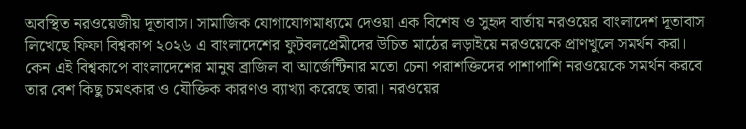অবস্থিত নরওয়েজীয় দূতাবাস। সামাজিক যোগাযোগমাধ্যমে দেওয়া এক বিশেষ ও সুহৃদ বার্তায় নরওয়ের বাংলাদেশ দূতাবাস লিখেছে ফিফা বিশ্বকাপ ২০২৬ এ বাংলাদেশের ফুটবলপ্রেমীদের উচিত মাঠের লড়াইয়ে নরওয়েকে প্রাণখুলে সমর্থন করা।
কেন এই বিশ্বকাপে বাংলাদেশের মানুষ ব্রাজিল বা আর্জেন্টিনার মতো চেনা পরাশক্তিদের পাশাপাশি নরওয়েকে সমর্থন করবে তার বেশ কিছু চমৎকার ও যৌক্তিক কারণও ব্যাখ্যা করেছে তারা। নরওয়ের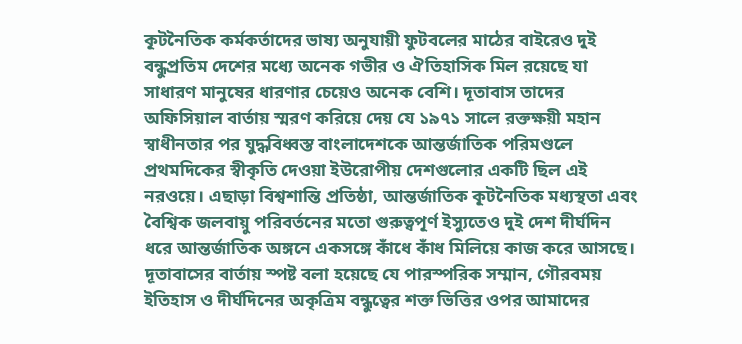কূটনৈতিক কর্মকর্তাদের ভাষ্য অনুযায়ী ফুটবলের মাঠের বাইরেও দুই বন্ধুপ্রতিম দেশের মধ্যে অনেক গভীর ও ঐতিহাসিক মিল রয়েছে যা সাধারণ মানুষের ধারণার চেয়েও অনেক বেশি। দূতাবাস তাদের অফিসিয়াল বার্তায় স্মরণ করিয়ে দেয় যে ১৯৭১ সালে রক্তক্ষয়ী মহান স্বাধীনতার পর যুদ্ধবিধ্বস্ত বাংলাদেশকে আন্তর্জাতিক পরিমণ্ডলে প্রথমদিকের স্বীকৃতি দেওয়া ইউরোপীয় দেশগুলোর একটি ছিল এই নরওয়ে। এছাড়া বিশ্বশান্তি প্রতিষ্ঠা, আন্তর্জাতিক কূটনৈতিক মধ্যস্থতা এবং বৈশ্বিক জলবায়ু পরিবর্তনের মতো গুরুত্বপূর্ণ ইস্যুতেও দুই দেশ দীর্ঘদিন ধরে আন্তর্জাতিক অঙ্গনে একসঙ্গে কাঁধে কাঁধ মিলিয়ে কাজ করে আসছে।
দূতাবাসের বার্তায় স্পষ্ট বলা হয়েছে যে পারস্পরিক সম্মান, গৌরবময় ইতিহাস ও দীর্ঘদিনের অকৃত্রিম বন্ধুত্বের শক্ত ভিত্তির ওপর আমাদের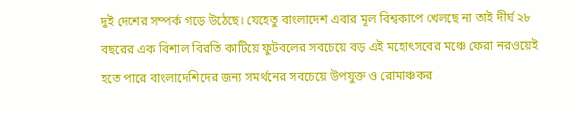দুই দেশের সম্পর্ক গড়ে উঠেছে। যেহেতু বাংলাদেশ এবার মূল বিশ্বকাপে খেলছে না তাই দীর্ঘ ২৮ বছরের এক বিশাল বিরতি কাটিয়ে ফুটবলের সবচেয়ে বড় এই মহোৎসবের মঞ্চে ফেরা নরওয়েই হতে পারে বাংলাদেশিদের জন্য সমর্থনের সবচেয়ে উপযুক্ত ও রোমাঞ্চকর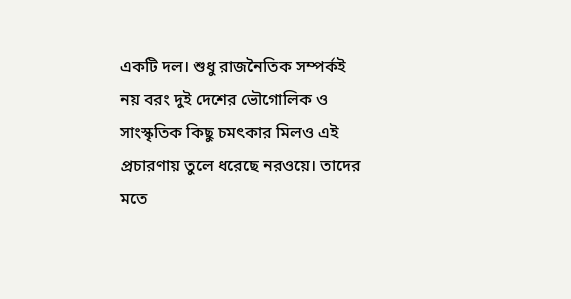একটি দল। শুধু রাজনৈতিক সম্পর্কই নয় বরং দুই দেশের ভৌগোলিক ও সাংস্কৃতিক কিছু চমৎকার মিলও এই প্রচারণায় তুলে ধরেছে নরওয়ে। তাদের মতে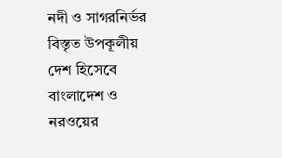নদী ও সাগরনির্ভর বিস্তৃত উপকূলীয় দেশ হিসেবে বাংলাদেশ ও নরওয়ের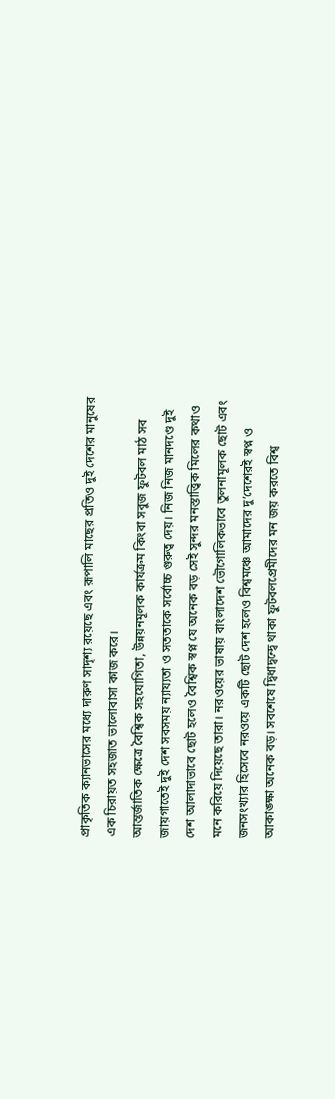প্রাকৃতিক ক্যানভাসের মধ্যে দারুণ সাদৃশ্য রয়েছে এবং রূপালি মাছের প্রতিও দুই দেশের মানুষের এক চিরায়ত সহজাত ভালোবাসা কাজ করে।
আন্তর্জাতিক ক্ষেত্রে বৈশ্বিক সহযোগিতা, উন্নয়নমূলক কার্যক্রম কিংবা সবুজ ফুটবল মাঠ সব জায়গাতেই দুই দেশ সবসময় ন্যায্যতা ও সততাকে সর্বোচ্চ গুরুত্ব দেয়। নিজ নিজ মানদণ্ডে দুই দেশ আলাদাভাবে ছোট হলেও বৈশ্বিক স্বপ্ন যে অনেক বড় সেই সুন্দর মনস্তাত্ত্বিক মিলের কথাও মনে করিয়ে দিয়েছে তারা। নরওয়ের ভাষায় বাংলাদেশ ভৌগোলিকভাবে তুলনামূলক ছোট এবং জনসংখ্যার হিসেবে নরওয়ে একটি ছোট দেশ হলেও বিশ্বমঞ্চে আমাদের দু’দেশেরই স্বপ্ন ও আকাঙ্ক্ষা অনেক বড়। সবশেষে দ্বিধাদ্বন্দ্বে থাকা ফুটবলপ্রেমীদের মন জয় করতে বিশ্ব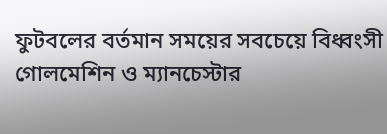ফুটবলের বর্তমান সময়ের সবচেয়ে বিধ্বংসী গোলমেশিন ও ম্যানচেস্টার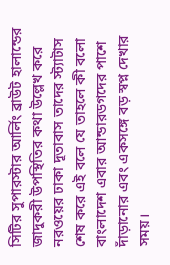সিটির সুপারস্টার আর্লিং ব্রাউট হালান্ডের জাদুকরী উপস্থিতির কথা উল্লেখ করে নরওয়ের ঢাকা দূতাবাস তাদের স্ট্যাটাস শেষ করে এই বলে যে তাহলে কী বলো বাংলাদেশ এবার আন্ডারডগদের পাশে দাঁড়ানোর এবং একসঙ্গে বড় স্বপ্ন দেখার সময়।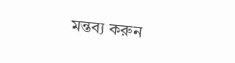মন্তব্য করুন